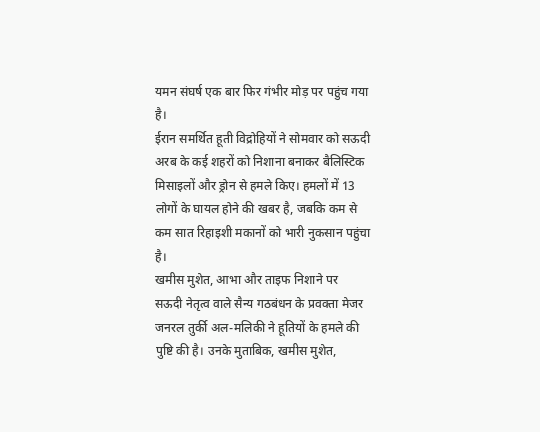यमन संघर्ष एक बार फिर गंभीर मोड़ पर पहुंच गया है।
ईरान समर्थित हूती विद्रोहियों ने सोमवार को सऊदी अरब के कई शहरों को निशाना बनाकर बैलिस्टिक मिसाइलों और ड्रोन से हमले किए। हमलों में 13 लोगों के घायल होने की खबर है, जबकि कम से कम सात रिहाइशी मकानों को भारी नुकसान पहुंचा है।
खमीस मुशेत, आभा और ताइफ निशाने पर
सऊदी नेतृत्व वाले सैन्य गठबंधन के प्रवक्ता मेजर जनरल तुर्की अल-मलिकी ने हूतियों के हमले की पुष्टि की है। उनके मुताबिक, खमीस मुशेत,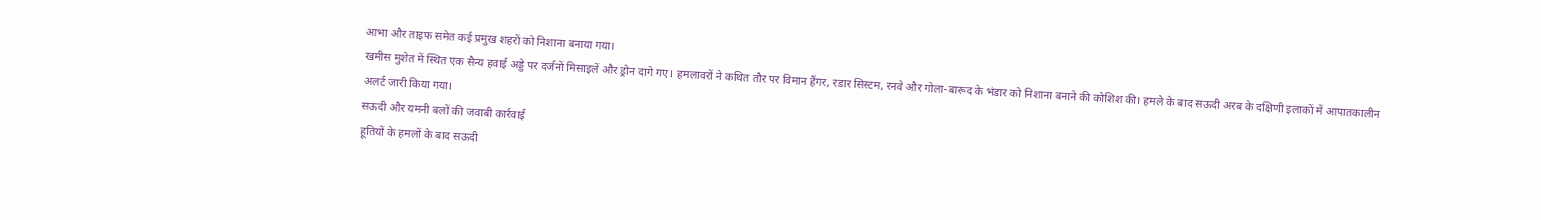आभा और ताइफ समेत कई प्रमुख शहरों को निशाना बनाया गया।
खमीस मुशेत में स्थित एक सैन्य हवाई अड्डे पर दर्जनों मिसाइलें और ड्रोन दागे गए। हमलावरों ने कथित तौर पर विमान हैंगर, रडार सिस्टम, रनवे और गोला-बारूद के भंडार को निशाना बनाने की कोशिश की। हमले के बाद सऊदी अरब के दक्षिणी इलाकों में आपातकालीन अलर्ट जारी किया गया।
सऊदी और यमनी बलों की जवाबी कार्रवाई
हूतियों के हमलों के बाद सऊदी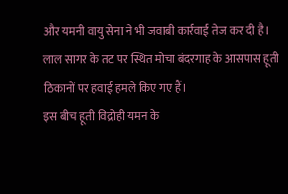और यमनी वायु सेना ने भी जवाबी कार्रवाई तेज कर दी है। लाल सागर के तट पर स्थित मोचा बंदरगाह के आसपास हूती ठिकानों पर हवाई हमले किए गए हैं।
इस बीच हूती विद्रोही यमन के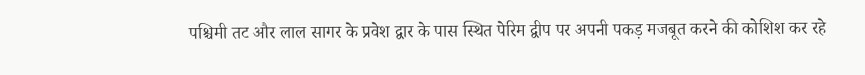पश्चिमी तट और लाल सागर के प्रवेश द्वार के पास स्थित पेरिम द्वीप पर अपनी पकड़ मजबूत करने की कोशिश कर रहे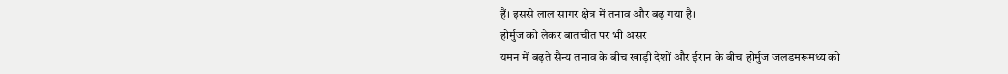हैं। इससे लाल सागर क्षेत्र में तनाव और बढ़ गया है।
होर्मुज को लेकर बातचीत पर भी असर
यमन में बढ़ते सैन्य तनाव के बीच खाड़ी देशों और ईरान के बीच होर्मुज जलडमरूमध्य को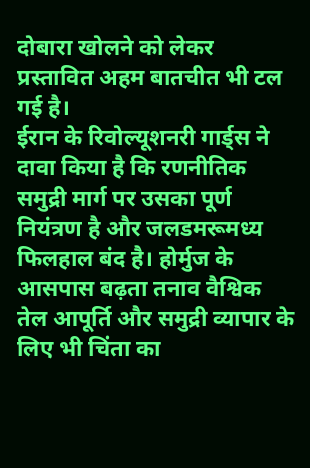दोबारा खोलने को लेकर प्रस्तावित अहम बातचीत भी टल गई है।
ईरान के रिवोल्यूशनरी गार्ड्स ने दावा किया है कि रणनीतिक समुद्री मार्ग पर उसका पूर्ण नियंत्रण है और जलडमरूमध्य फिलहाल बंद है। होर्मुज के आसपास बढ़ता तनाव वैश्विक तेल आपूर्ति और समुद्री व्यापार के लिए भी चिंता का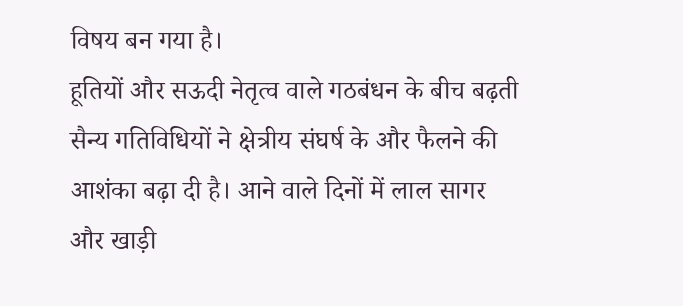विषय बन गया है।
हूतियों और सऊदी नेतृत्व वाले गठबंधन के बीच बढ़ती सैन्य गतिविधियों ने क्षेत्रीय संघर्ष के और फैलने की आशंका बढ़ा दी है। आने वाले दिनों में लाल सागर और खाड़ी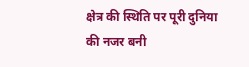क्षेत्र की स्थिति पर पूरी दुनिया की नजर बनी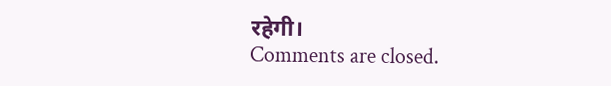रहेगी।
Comments are closed.